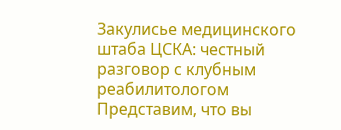Закулисье медицинского штаба ЦСКА: честный разговор с клубным реабилитологом
Представим, что вы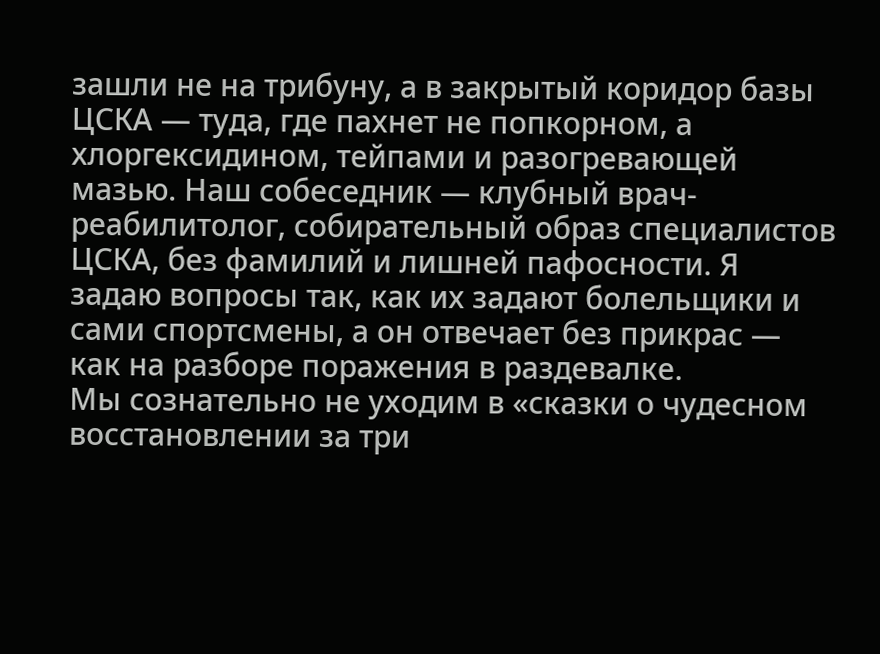зашли не на трибуну, а в закрытый коридор базы ЦСКА — туда, где пахнет не попкорном, а хлоргексидином, тейпами и разогревающей мазью. Наш собеседник — клубный врач-реабилитолог, собирательный образ специалистов ЦСКА, без фамилий и лишней пафосности. Я задаю вопросы так, как их задают болельщики и сами спортсмены, а он отвечает без прикрас — как на разборе поражения в раздевалке.
Мы сознательно не уходим в «сказки о чудесном восстановлении за три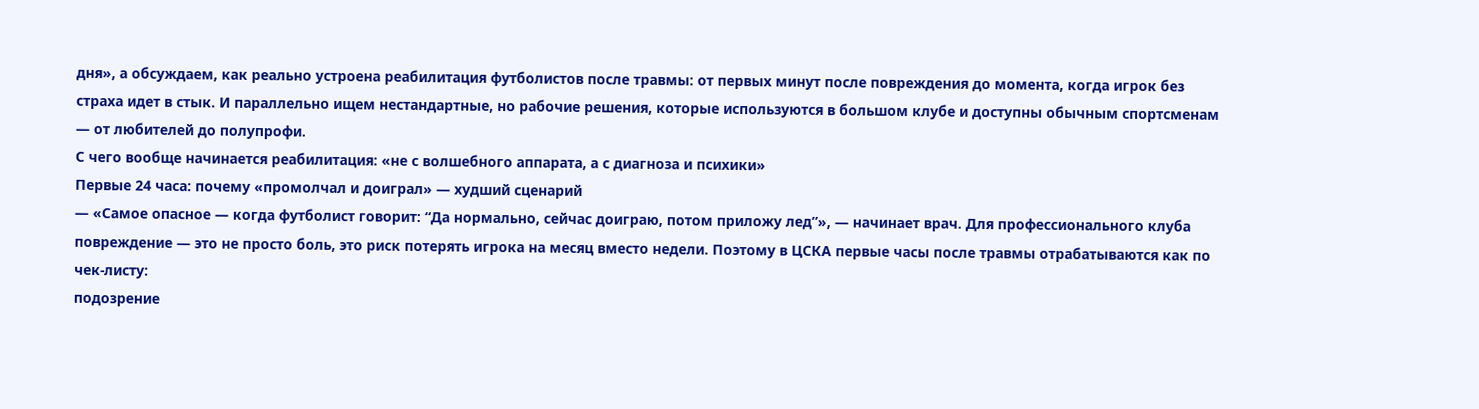дня», а обсуждаем, как реально устроена реабилитация футболистов после травмы: от первых минут после повреждения до момента, когда игрок без страха идет в стык. И параллельно ищем нестандартные, но рабочие решения, которые используются в большом клубе и доступны обычным спортсменам — от любителей до полупрофи.
С чего вообще начинается реабилитация: «не с волшебного аппарата, а с диагноза и психики»
Первые 24 часа: почему «промолчал и доиграл» — худший сценарий
— «Самое опасное — когда футболист говорит: “Да нормально, сейчас доиграю, потом приложу лед”», — начинает врач. Для профессионального клуба повреждение — это не просто боль, это риск потерять игрока на месяц вместо недели. Поэтому в ЦСКА первые часы после травмы отрабатываются как по чек-листу:
подозрение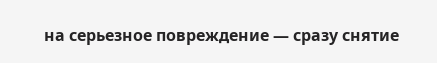на серьезное повреждение — сразу снятие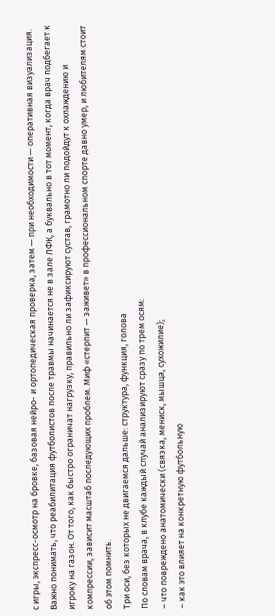с игры, экспресс-осмотр на бровке, базовая нейро- и ортопедическая проверка, затем — при необходимости — оперативная визуализация.
Важно понимать, что реабилитация футболистов после травмы начинается не в зале ЛФК, а буквально в тот момент, когда врач подбегает к игроку на газон. От того, как быстро ограничат нагрузку, правильно ли зафиксируют сустав, грамотно ли подойдут к охлаждению и компрессии, зависит масштаб последующих проблем. Миф «стерпит — заживет» в профессиональном спорте давно умер, и любителям стоит об этом помнить.
Три оси, без которых не двигаемся дальше: структура, функция, голова
По словам врача, в клубе каждый случай анализируют сразу по трем осям:
– что повреждено анатомически (связка, мениск, мышца, сухожилие);
– как это влияет на конкретную футбольную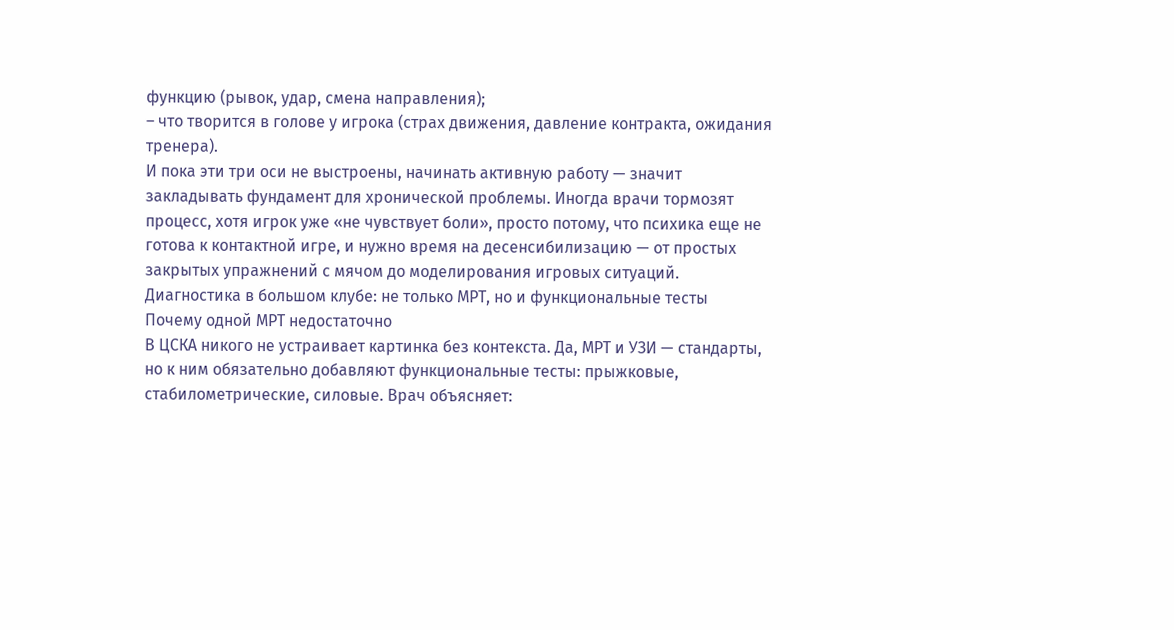функцию (рывок, удар, смена направления);
– что творится в голове у игрока (страх движения, давление контракта, ожидания тренера).
И пока эти три оси не выстроены, начинать активную работу — значит закладывать фундамент для хронической проблемы. Иногда врачи тормозят процесс, хотя игрок уже «не чувствует боли», просто потому, что психика еще не готова к контактной игре, и нужно время на десенсибилизацию — от простых закрытых упражнений с мячом до моделирования игровых ситуаций.
Диагностика в большом клубе: не только МРТ, но и функциональные тесты
Почему одной МРТ недостаточно
В ЦСКА никого не устраивает картинка без контекста. Да, МРТ и УЗИ — стандарты, но к ним обязательно добавляют функциональные тесты: прыжковые, стабилометрические, силовые. Врач объясняет: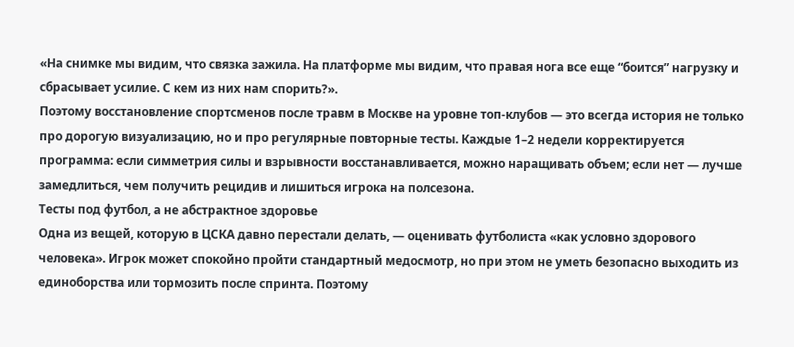«На снимке мы видим, что связка зажила. На платформе мы видим, что правая нога все еще “боится” нагрузку и сбрасывает усилие. С кем из них нам спорить?».
Поэтому восстановление спортсменов после травм в Москве на уровне топ-клубов — это всегда история не только про дорогую визуализацию, но и про регулярные повторные тесты. Каждые 1–2 недели корректируется программа: если симметрия силы и взрывности восстанавливается, можно наращивать объем; если нет — лучше замедлиться, чем получить рецидив и лишиться игрока на полсезона.
Тесты под футбол, а не абстрактное здоровье
Одна из вещей, которую в ЦСКА давно перестали делать, — оценивать футболиста «как условно здорового человека». Игрок может спокойно пройти стандартный медосмотр, но при этом не уметь безопасно выходить из единоборства или тормозить после спринта. Поэтому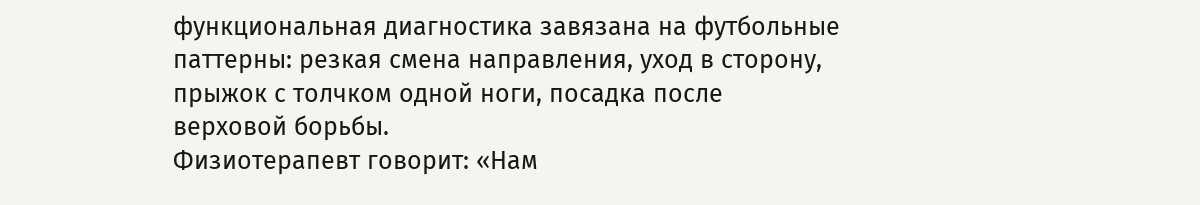функциональная диагностика завязана на футбольные паттерны: резкая смена направления, уход в сторону, прыжок с толчком одной ноги, посадка после верховой борьбы.
Физиотерапевт говорит: «Нам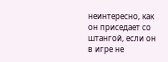неинтересно, как он приседает со штангой, если он в игре не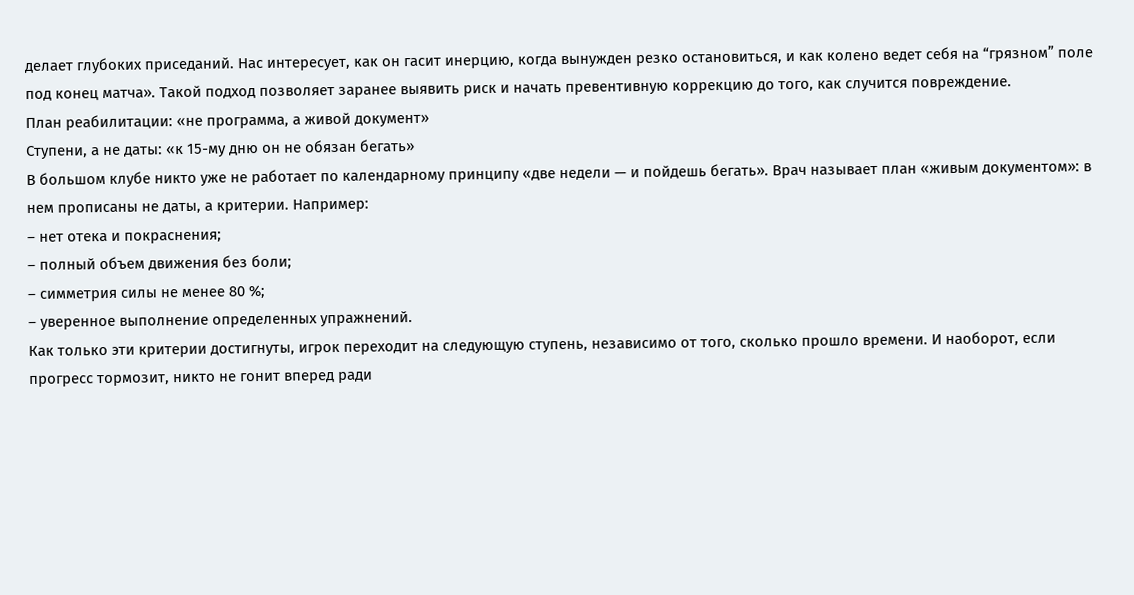делает глубоких приседаний. Нас интересует, как он гасит инерцию, когда вынужден резко остановиться, и как колено ведет себя на “грязном” поле под конец матча». Такой подход позволяет заранее выявить риск и начать превентивную коррекцию до того, как случится повреждение.
План реабилитации: «не программа, а живой документ»
Ступени, а не даты: «к 15-му дню он не обязан бегать»
В большом клубе никто уже не работает по календарному принципу «две недели — и пойдешь бегать». Врач называет план «живым документом»: в нем прописаны не даты, а критерии. Например:
– нет отека и покраснения;
– полный объем движения без боли;
– симметрия силы не менее 80 %;
– уверенное выполнение определенных упражнений.
Как только эти критерии достигнуты, игрок переходит на следующую ступень, независимо от того, сколько прошло времени. И наоборот, если прогресс тормозит, никто не гонит вперед ради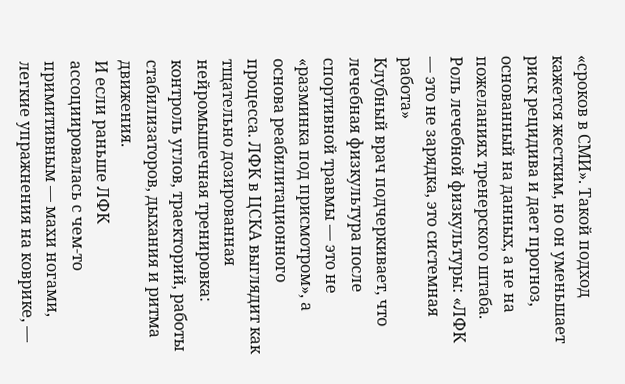«сроков в СМИ». Такой подход кажется жестким, но он уменьшает риск рецидива и дает прогноз, основанный на данных, а не на пожеланиях тренерского штаба.
Роль лечебной физкультуры: «ЛФК — это не зарядка, это системная работа»
Клубный врач подчеркивает, что лечебная физкультура после спортивной травмы — это не «разминка под присмотром», а основа реабилитационного процесса. ЛФК в ЦСКА выглядит как тщательно дозированная нейромышечная тренировка: контроль углов, траекторий, работы стабилизаторов, дыхания и ритма движения.
И если раньше ЛФК ассоциировалась с чем-то примитивным — махи ногами, легкие упражнения на коврике, —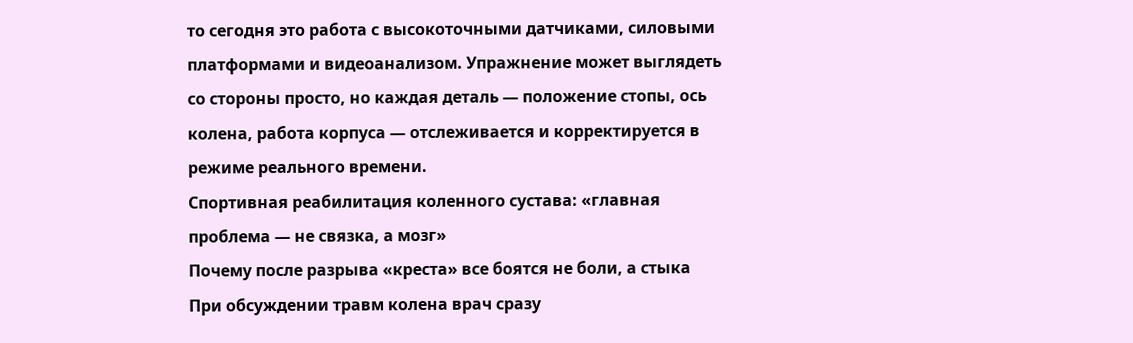то сегодня это работа с высокоточными датчиками, силовыми платформами и видеоанализом. Упражнение может выглядеть со стороны просто, но каждая деталь — положение стопы, ось колена, работа корпуса — отслеживается и корректируется в режиме реального времени.
Спортивная реабилитация коленного сустава: «главная проблема — не связка, а мозг»
Почему после разрыва «креста» все боятся не боли, а стыка
При обсуждении травм колена врач сразу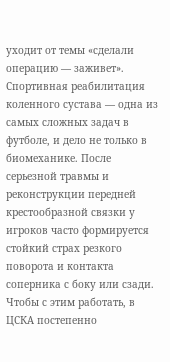уходит от темы «сделали операцию — заживет». Спортивная реабилитация коленного сустава — одна из самых сложных задач в футболе, и дело не только в биомеханике. После серьезной травмы и реконструкции передней крестообразной связки у игроков часто формируется стойкий страх резкого поворота и контакта соперника с боку или сзади.
Чтобы с этим работать, в ЦСКА постепенно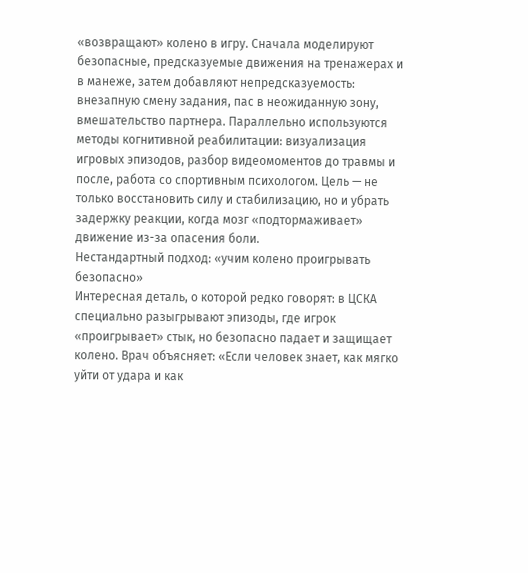«возвращают» колено в игру. Сначала моделируют безопасные, предсказуемые движения на тренажерах и в манеже, затем добавляют непредсказуемость: внезапную смену задания, пас в неожиданную зону, вмешательство партнера. Параллельно используются методы когнитивной реабилитации: визуализация игровых эпизодов, разбор видеомоментов до травмы и после, работа со спортивным психологом. Цель — не только восстановить силу и стабилизацию, но и убрать задержку реакции, когда мозг «подтормаживает» движение из-за опасения боли.
Нестандартный подход: «учим колено проигрывать безопасно»
Интересная деталь, о которой редко говорят: в ЦСКА специально разыгрывают эпизоды, где игрок «проигрывает» стык, но безопасно падает и защищает колено. Врач объясняет: «Если человек знает, как мягко уйти от удара и как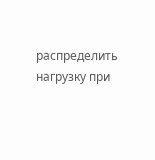распределить нагрузку при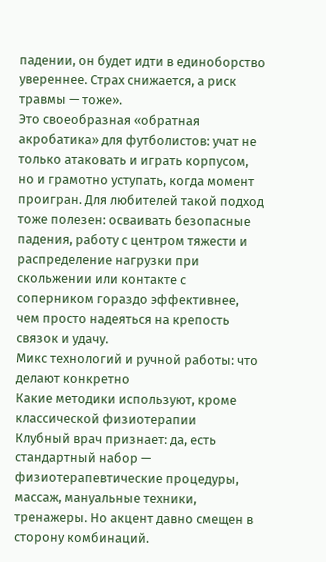падении, он будет идти в единоборство увереннее. Страх снижается, а риск травмы — тоже».
Это своеобразная «обратная акробатика» для футболистов: учат не только атаковать и играть корпусом, но и грамотно уступать, когда момент проигран. Для любителей такой подход тоже полезен: осваивать безопасные падения, работу с центром тяжести и распределение нагрузки при скольжении или контакте с соперником гораздо эффективнее, чем просто надеяться на крепость связок и удачу.
Микс технологий и ручной работы: что делают конкретно
Какие методики используют, кроме классической физиотерапии
Клубный врач признает: да, есть стандартный набор — физиотерапевтические процедуры, массаж, мануальные техники, тренажеры. Но акцент давно смещен в сторону комбинаций.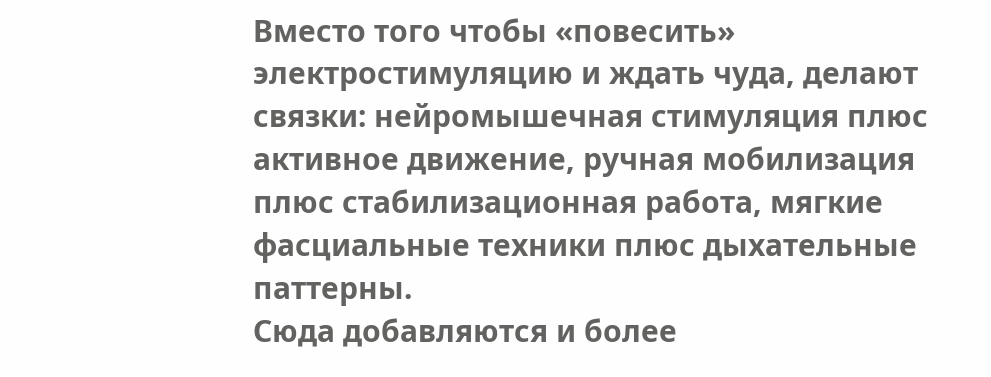Вместо того чтобы «повесить» электростимуляцию и ждать чуда, делают связки: нейромышечная стимуляция плюс активное движение, ручная мобилизация плюс стабилизационная работа, мягкие фасциальные техники плюс дыхательные паттерны.
Сюда добавляются и более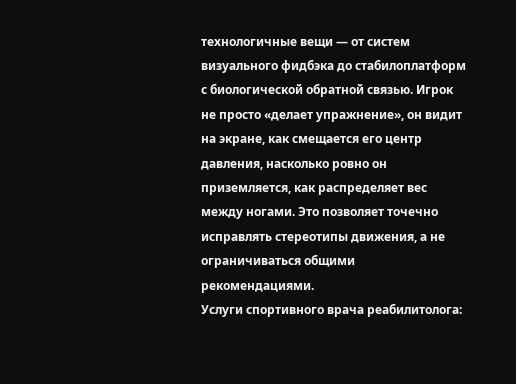технологичные вещи — от систем визуального фидбэка до стабилоплатформ с биологической обратной связью. Игрок не просто «делает упражнение», он видит на экране, как смещается его центр давления, насколько ровно он приземляется, как распределяет вес между ногами. Это позволяет точечно исправлять стереотипы движения, а не ограничиваться общими рекомендациями.
Услуги спортивного врача реабилитолога: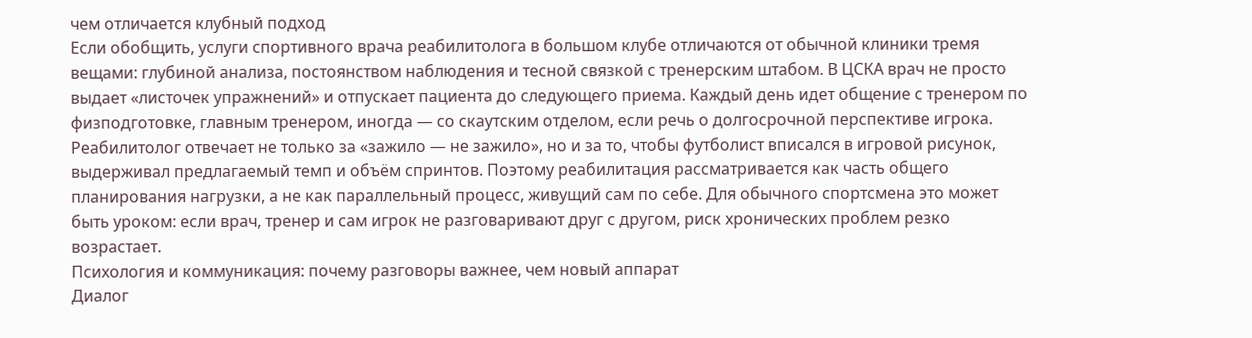чем отличается клубный подход
Если обобщить, услуги спортивного врача реабилитолога в большом клубе отличаются от обычной клиники тремя вещами: глубиной анализа, постоянством наблюдения и тесной связкой с тренерским штабом. В ЦСКА врач не просто выдает «листочек упражнений» и отпускает пациента до следующего приема. Каждый день идет общение с тренером по физподготовке, главным тренером, иногда — со скаутским отделом, если речь о долгосрочной перспективе игрока.
Реабилитолог отвечает не только за «зажило — не зажило», но и за то, чтобы футболист вписался в игровой рисунок, выдерживал предлагаемый темп и объём спринтов. Поэтому реабилитация рассматривается как часть общего планирования нагрузки, а не как параллельный процесс, живущий сам по себе. Для обычного спортсмена это может быть уроком: если врач, тренер и сам игрок не разговаривают друг с другом, риск хронических проблем резко возрастает.
Психология и коммуникация: почему разговоры важнее, чем новый аппарат
Диалог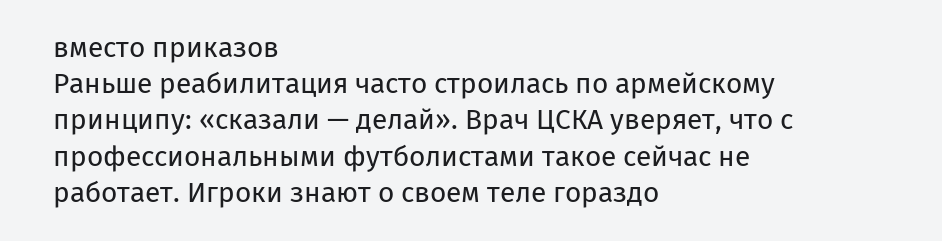вместо приказов
Раньше реабилитация часто строилась по армейскому принципу: «сказали — делай». Врач ЦСКА уверяет, что с профессиональными футболистами такое сейчас не работает. Игроки знают о своем теле гораздо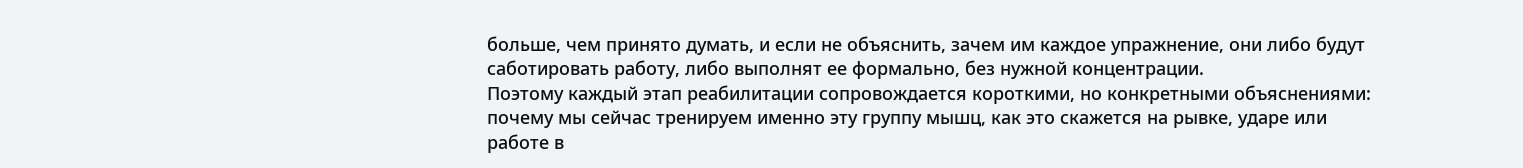больше, чем принято думать, и если не объяснить, зачем им каждое упражнение, они либо будут саботировать работу, либо выполнят ее формально, без нужной концентрации.
Поэтому каждый этап реабилитации сопровождается короткими, но конкретными объяснениями: почему мы сейчас тренируем именно эту группу мышц, как это скажется на рывке, ударе или работе в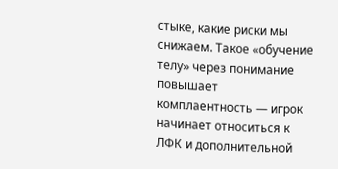стыке, какие риски мы снижаем. Такое «обучение телу» через понимание повышает комплаентность — игрок начинает относиться к ЛФК и дополнительной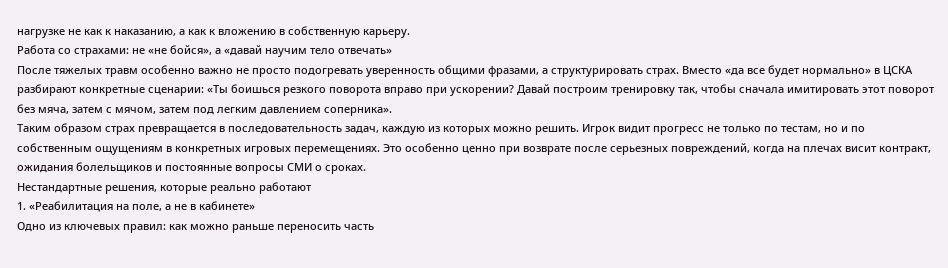нагрузке не как к наказанию, а как к вложению в собственную карьеру.
Работа со страхами: не «не бойся», а «давай научим тело отвечать»
После тяжелых травм особенно важно не просто подогревать уверенность общими фразами, а структурировать страх. Вместо «да все будет нормально» в ЦСКА разбирают конкретные сценарии: «Ты боишься резкого поворота вправо при ускорении? Давай построим тренировку так, чтобы сначала имитировать этот поворот без мяча, затем с мячом, затем под легким давлением соперника».
Таким образом страх превращается в последовательность задач, каждую из которых можно решить. Игрок видит прогресс не только по тестам, но и по собственным ощущениям в конкретных игровых перемещениях. Это особенно ценно при возврате после серьезных повреждений, когда на плечах висит контракт, ожидания болельщиков и постоянные вопросы СМИ о сроках.
Нестандартные решения, которые реально работают
1. «Реабилитация на поле, а не в кабинете»
Одно из ключевых правил: как можно раньше переносить часть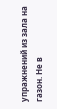упражнений из зала на газон. Не в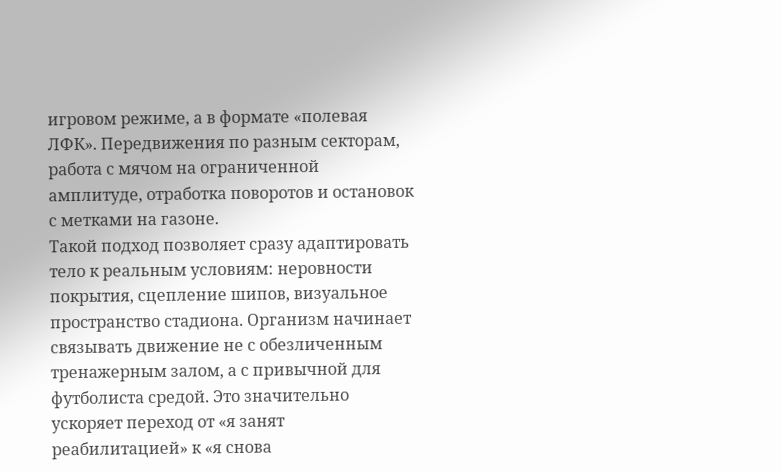игровом режиме, а в формате «полевая ЛФК». Передвижения по разным секторам, работа с мячом на ограниченной амплитуде, отработка поворотов и остановок с метками на газоне.
Такой подход позволяет сразу адаптировать тело к реальным условиям: неровности покрытия, сцепление шипов, визуальное пространство стадиона. Организм начинает связывать движение не с обезличенным тренажерным залом, а с привычной для футболиста средой. Это значительно ускоряет переход от «я занят реабилитацией» к «я снова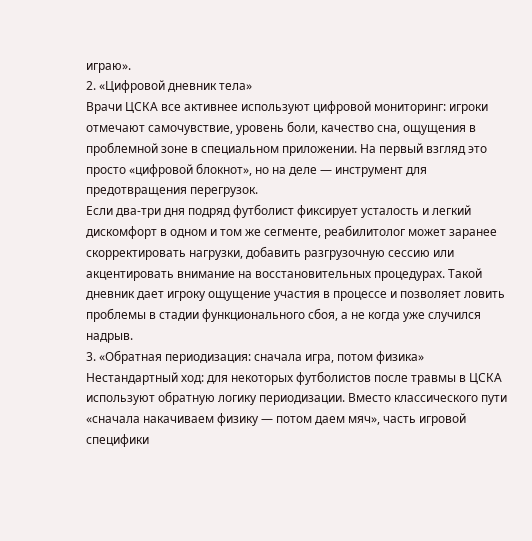играю».
2. «Цифровой дневник тела»
Врачи ЦСКА все активнее используют цифровой мониторинг: игроки отмечают самочувствие, уровень боли, качество сна, ощущения в проблемной зоне в специальном приложении. На первый взгляд это просто «цифровой блокнот», но на деле — инструмент для предотвращения перегрузок.
Если два-три дня подряд футболист фиксирует усталость и легкий дискомфорт в одном и том же сегменте, реабилитолог может заранее скорректировать нагрузки, добавить разгрузочную сессию или акцентировать внимание на восстановительных процедурах. Такой дневник дает игроку ощущение участия в процессе и позволяет ловить проблемы в стадии функционального сбоя, а не когда уже случился надрыв.
3. «Обратная периодизация: сначала игра, потом физика»
Нестандартный ход: для некоторых футболистов после травмы в ЦСКА используют обратную логику периодизации. Вместо классического пути «сначала накачиваем физику — потом даем мяч», часть игровой специфики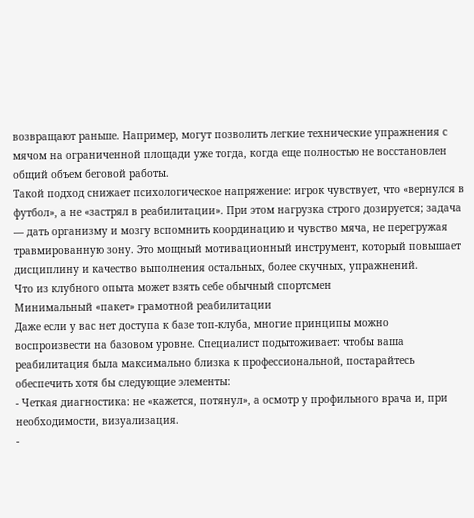возвращают раньше. Например, могут позволить легкие технические упражнения с мячом на ограниченной площади уже тогда, когда еще полностью не восстановлен общий объем беговой работы.
Такой подход снижает психологическое напряжение: игрок чувствует, что «вернулся в футбол», а не «застрял в реабилитации». При этом нагрузка строго дозируется; задача — дать организму и мозгу вспомнить координацию и чувство мяча, не перегружая травмированную зону. Это мощный мотивационный инструмент, который повышает дисциплину и качество выполнения остальных, более скучных, упражнений.
Что из клубного опыта может взять себе обычный спортсмен
Минимальный «пакет» грамотной реабилитации
Даже если у вас нет доступа к базе топ-клуба, многие принципы можно воспроизвести на базовом уровне. Специалист подытоживает: чтобы ваша реабилитация была максимально близка к профессиональной, постарайтесь обеспечить хотя бы следующие элементы:
- Четкая диагностика: не «кажется, потянул», а осмотр у профильного врача и, при необходимости, визуализация.
-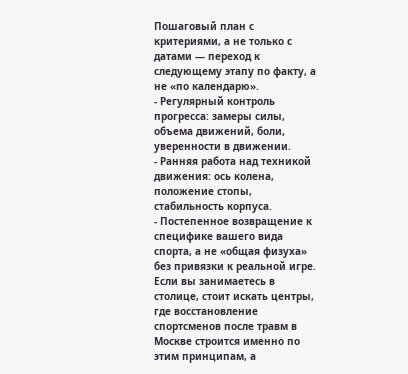Пошаговый план с критериями, а не только с датами — переход к следующему этапу по факту, а не «по календарю».
- Регулярный контроль прогресса: замеры силы, объема движений, боли, уверенности в движении.
- Ранняя работа над техникой движения: ось колена, положение стопы, стабильность корпуса.
- Постепенное возвращение к специфике вашего вида спорта, а не «общая физуха» без привязки к реальной игре.
Если вы занимаетесь в столице, стоит искать центры, где восстановление спортсменов после травм в Москве строится именно по этим принципам, а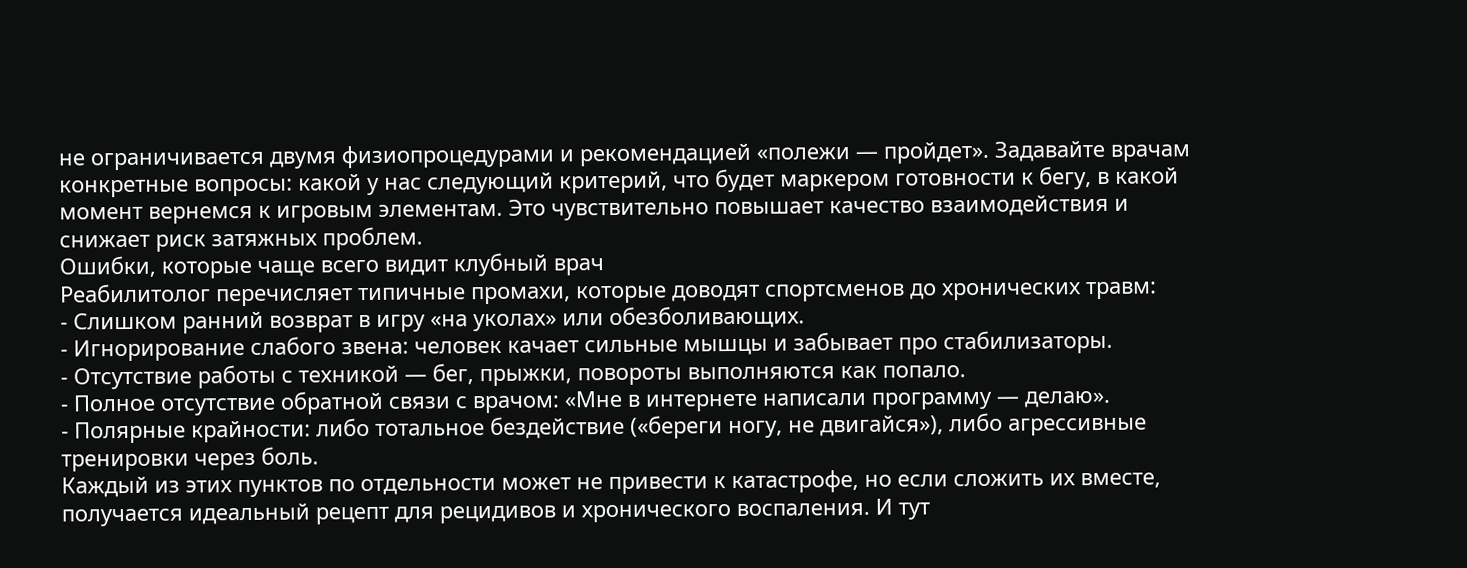не ограничивается двумя физиопроцедурами и рекомендацией «полежи — пройдет». Задавайте врачам конкретные вопросы: какой у нас следующий критерий, что будет маркером готовности к бегу, в какой момент вернемся к игровым элементам. Это чувствительно повышает качество взаимодействия и снижает риск затяжных проблем.
Ошибки, которые чаще всего видит клубный врач
Реабилитолог перечисляет типичные промахи, которые доводят спортсменов до хронических травм:
- Слишком ранний возврат в игру «на уколах» или обезболивающих.
- Игнорирование слабого звена: человек качает сильные мышцы и забывает про стабилизаторы.
- Отсутствие работы с техникой — бег, прыжки, повороты выполняются как попало.
- Полное отсутствие обратной связи с врачом: «Мне в интернете написали программу — делаю».
- Полярные крайности: либо тотальное бездействие («береги ногу, не двигайся»), либо агрессивные тренировки через боль.
Каждый из этих пунктов по отдельности может не привести к катастрофе, но если сложить их вместе, получается идеальный рецепт для рецидивов и хронического воспаления. И тут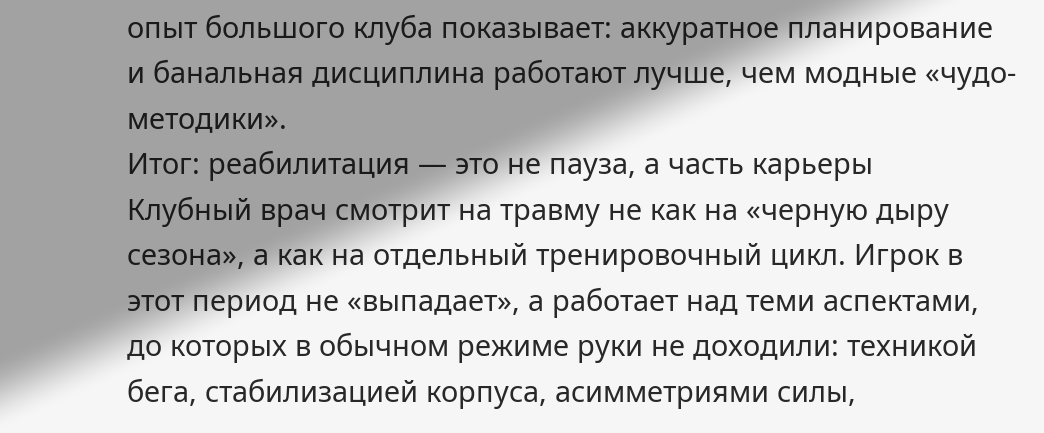опыт большого клуба показывает: аккуратное планирование и банальная дисциплина работают лучше, чем модные «чудо-методики».
Итог: реабилитация — это не пауза, а часть карьеры
Клубный врач смотрит на травму не как на «черную дыру сезона», а как на отдельный тренировочный цикл. Игрок в этот период не «выпадает», а работает над теми аспектами, до которых в обычном режиме руки не доходили: техникой бега, стабилизацией корпуса, асимметриями силы,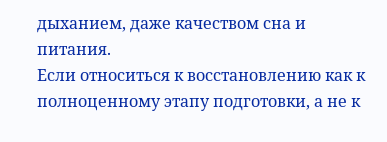дыханием, даже качеством сна и питания.
Если относиться к восстановлению как к полноценному этапу подготовки, а не к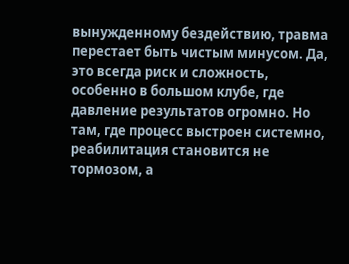вынужденному бездействию, травма перестает быть чистым минусом. Да, это всегда риск и сложность, особенно в большом клубе, где давление результатов огромно. Но там, где процесс выстроен системно, реабилитация становится не тормозом, а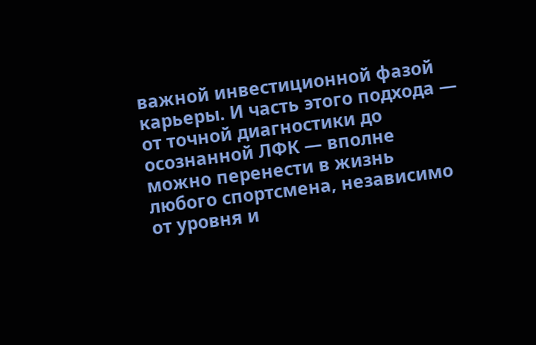важной инвестиционной фазой карьеры. И часть этого подхода — от точной диагностики до осознанной ЛФК — вполне можно перенести в жизнь любого спортсмена, независимо от уровня и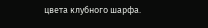цвета клубного шарфа.